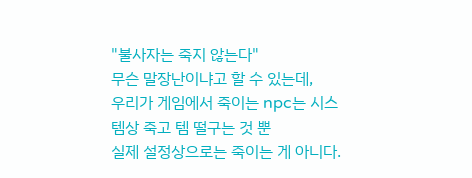"불사자는 죽지 않는다"
무슨 말장난이냐고 할 수 있는데,
우리가 게임에서 죽이는 npc는 시스템상 죽고 템 떨구는 것 뿐
실제 설정상으로는 죽이는 게 아니다.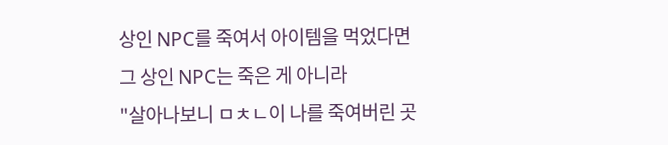상인 NPC를 죽여서 아이템을 먹었다면
그 상인 NPC는 죽은 게 아니라
"살아나보니 ㅁㅊㄴ이 나를 죽여버린 곳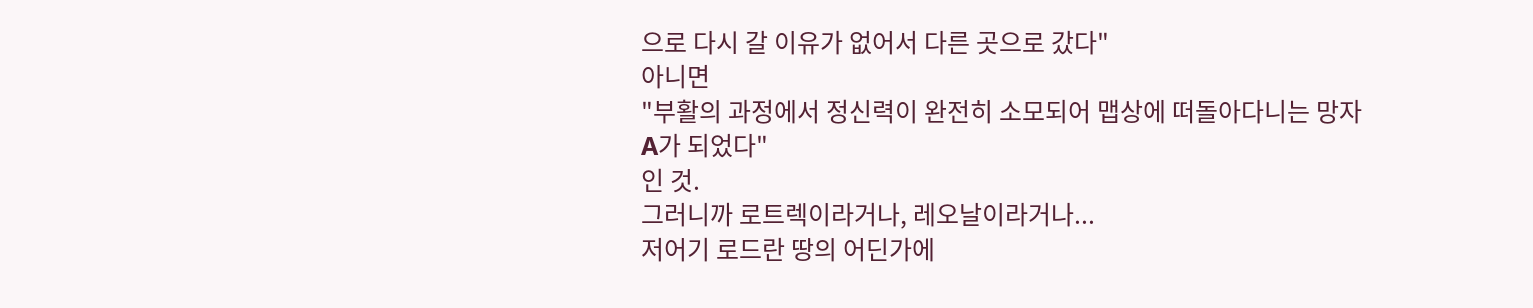으로 다시 갈 이유가 없어서 다른 곳으로 갔다"
아니면
"부활의 과정에서 정신력이 완전히 소모되어 맵상에 떠돌아다니는 망자 A가 되었다"
인 것.
그러니까 로트렉이라거나, 레오날이라거나...
저어기 로드란 땅의 어딘가에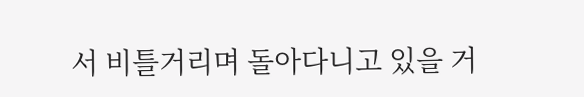서 비틀거리며 돌아다니고 있을 거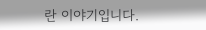란 이야기입니다.